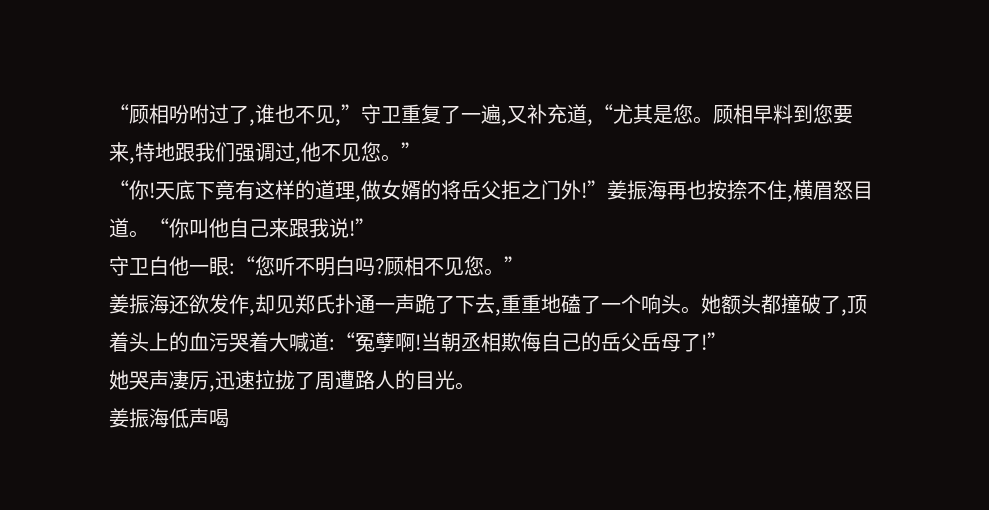“顾相吩咐过了,谁也不见,”守卫重复了一遍,又补充道,“尤其是您。顾相早料到您要来,特地跟我们强调过,他不见您。”
“你!天底下竟有这样的道理,做女婿的将岳父拒之门外!”姜振海再也按捺不住,横眉怒目道。“你叫他自己来跟我说!”
守卫白他一眼:“您听不明白吗?顾相不见您。”
姜振海还欲发作,却见郑氏扑通一声跪了下去,重重地磕了一个响头。她额头都撞破了,顶着头上的血污哭着大喊道:“冤孽啊!当朝丞相欺侮自己的岳父岳母了!”
她哭声凄厉,迅速拉拢了周遭路人的目光。
姜振海低声喝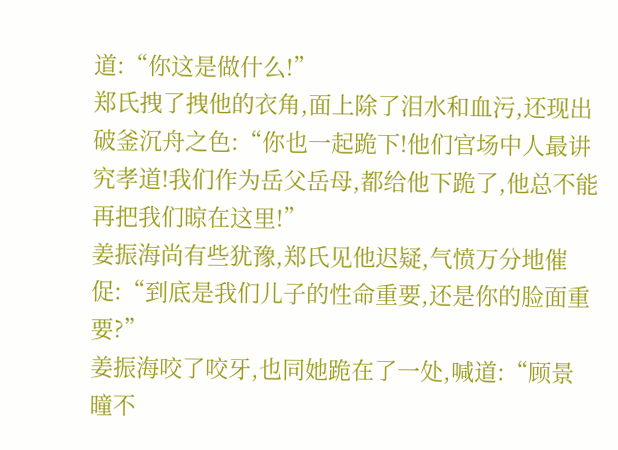道:“你这是做什么!”
郑氏拽了拽他的衣角,面上除了泪水和血污,还现出破釜沉舟之色:“你也一起跪下!他们官场中人最讲究孝道!我们作为岳父岳母,都给他下跪了,他总不能再把我们晾在这里!”
姜振海尚有些犹豫,郑氏见他迟疑,气愤万分地催促:“到底是我们儿子的性命重要,还是你的脸面重要?”
姜振海咬了咬牙,也同她跪在了一处,喊道:“顾景曈不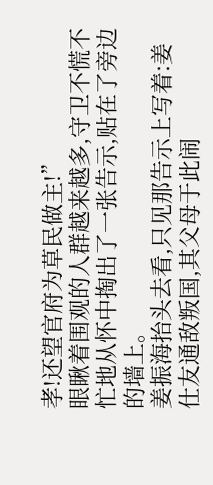孝!还望官府为草民做主!”
眼瞅着围观的人群越来越多,守卫不慌不忙地从怀中掏出了一张告示,贴在了旁边的墙上。
姜振海抬头去看,只见那告示上写着:姜仕友通敌叛国,其父母于此闹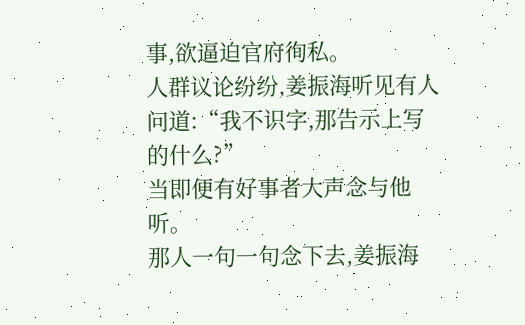事,欲逼迫官府徇私。
人群议论纷纷,姜振海听见有人问道:“我不识字,那告示上写的什么?”
当即便有好事者大声念与他听。
那人一句一句念下去,姜振海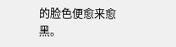的脸色便愈来愈黑。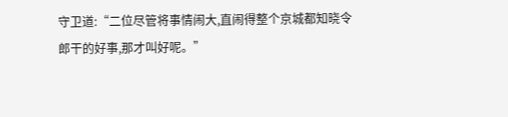守卫道:“二位尽管将事情闹大,直闹得整个京城都知晓令郎干的好事,那才叫好呢。”